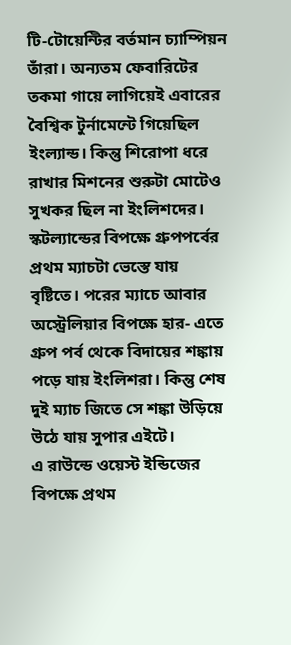টি-টোয়েন্টির বর্তমান চ্যাম্পিয়ন তাঁরা। অন্যতম ফেবারিটের তকমা গায়ে লাগিয়েই এবারের বৈশ্বিক টুর্নামেন্টে গিয়েছিল ইংল্যান্ড। কিন্তু শিরোপা ধরে রাখার মিশনের শুরুটা মোটেও সুখকর ছিল না ইংলিশদের। স্কটল্যান্ডের বিপক্ষে গ্রুপপর্বের প্রথম ম্যাচটা ভেস্তে যায় বৃষ্টিতে। পরের ম্যাচে আবার অস্ট্রেলিয়ার বিপক্ষে হার- এতে গ্রুপ পর্ব থেকে বিদায়ের শঙ্কায় পড়ে যায় ইংলিশরা। কিন্তু শেষ দুই ম্যাচ জিতে সে শঙ্কা উড়িয়ে উঠে যায় সুপার এইটে।
এ রাউন্ডে ওয়েস্ট ইন্ডিজের বিপক্ষে প্রথম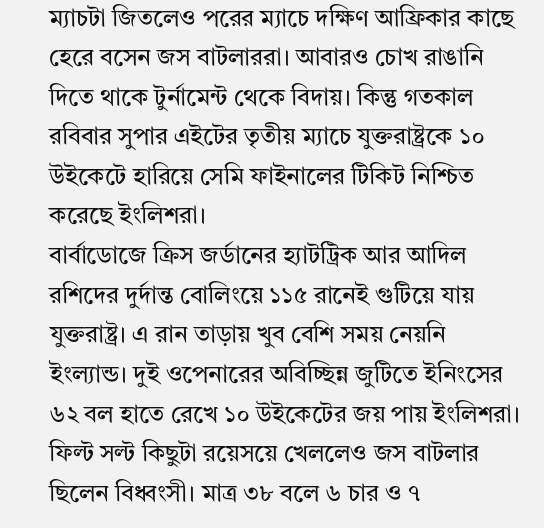ম্যাচটা জিতলেও পরের ম্যাচে দক্ষিণ আফ্রিকার কাছে হেরে বসেন জস বাটলাররা। আবারও চোখ রাঙানি দিতে থাকে টুর্নামেন্ট থেকে বিদায়। কিন্তু গতকাল রবিবার সুপার এইটের তৃতীয় ম্যাচে যুক্তরাষ্ট্রকে ১০ উইকেটে হারিয়ে সেমি ফাইনালের টিকিট নিশ্চিত করেছে ইংলিশরা।
বার্বাডোজে ক্রিস জর্ডানের হ্যাটট্রিক আর আদিল রশিদের দুর্দান্ত বোলিংয়ে ১১৫ রানেই গুটিয়ে যায় যুক্তরাষ্ট্র। এ রান তাড়ায় খুব বেশি সময় নেয়নি ইংল্যান্ড। দুই ওপেনারের অবিচ্ছিন্ন জুটিতে ইনিংসের ৬২ বল হাতে রেখে ১০ উইকেটের জয় পায় ইংলিশরা।
ফিল্ট সল্ট কিছুটা রয়েসয়ে খেললেও জস বাটলার ছিলেন বিধ্বংসী। মাত্র ৩৮ বলে ৬ চার ও ৭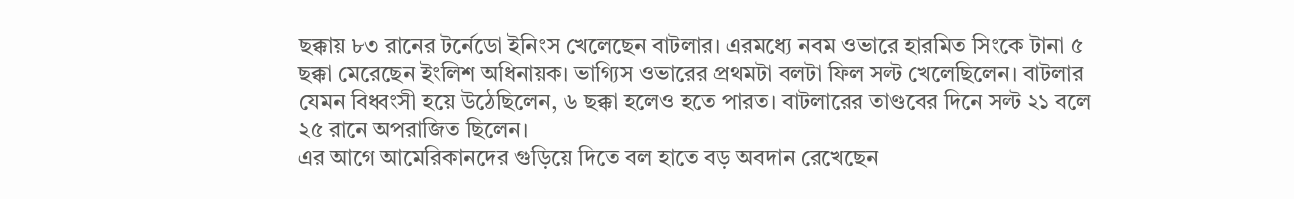ছক্কায় ৮৩ রানের টর্নেডো ইনিংস খেলেছেন বাটলার। এরমধ্যে নবম ওভারে হারমিত সিংকে টানা ৫ ছক্কা মেরেছেন ইংলিশ অধিনায়ক। ভাগ্যিস ওভারের প্রথমটা বলটা ফিল সল্ট খেলেছিলেন। বাটলার যেমন বিধ্বংসী হয়ে উঠেছিলেন, ৬ ছক্কা হলেও হতে পারত। বাটলারের তাণ্ডবের দিনে সল্ট ২১ বলে ২৫ রানে অপরাজিত ছিলেন।
এর আগে আমেরিকানদের গুড়িয়ে দিতে বল হাতে বড় অবদান রেখেছেন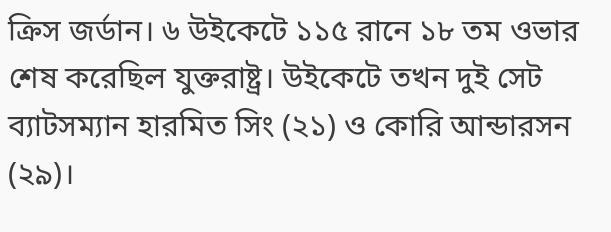ক্রিস জর্ডান। ৬ উইকেটে ১১৫ রানে ১৮ তম ওভার শেষ করেছিল যুক্তরাষ্ট্র। উইকেটে তখন দুই সেট ব্যাটসম্যান হারমিত সিং (২১) ও কোরি আন্ডারসন (২৯)।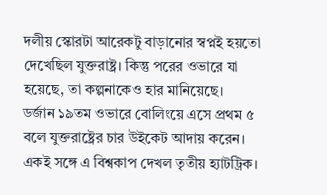দলীয় স্কোরটা আরেকটু বাড়ানোর স্বপ্নই হয়তো দেখেছিল যুক্তরাষ্ট্র। কিন্তু পরের ওভারে যা হয়েছে, তা কল্পনাকেও হার মানিয়েছে।
ডর্জান ১৯তম ওভারে বোলিংয়ে এসে প্রথম ৫ বলে যুক্তরাষ্ট্রের চার উইকেট আদায় করেন। একই সঙ্গে এ বিশ্বকাপ দেখল তৃতীয় হ্যাটট্রিক।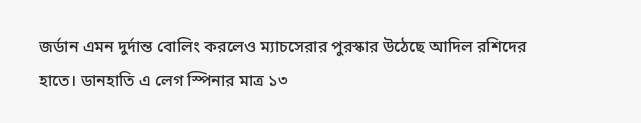জর্ডান এমন দুর্দান্ত বোলিং করলেও ম্যাচসেরার পুরস্কার উঠেছে আদিল রশিদের হাতে। ডানহাতি এ লেগ স্পিনার মাত্র ১৩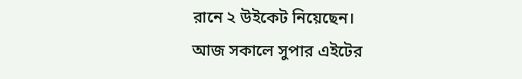রানে ২ উইকেট নিয়েছেন।
আজ সকালে সুপার এইটের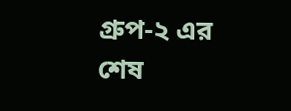গ্রুপ-২ এর শেষ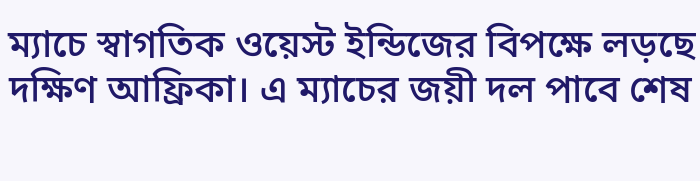ম্যাচে স্বাগতিক ওয়েস্ট ইন্ডিজের বিপক্ষে লড়ছে দক্ষিণ আফ্রিকা। এ ম্যাচের জয়ী দল পাবে শেষ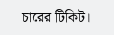চারের টিকিট।